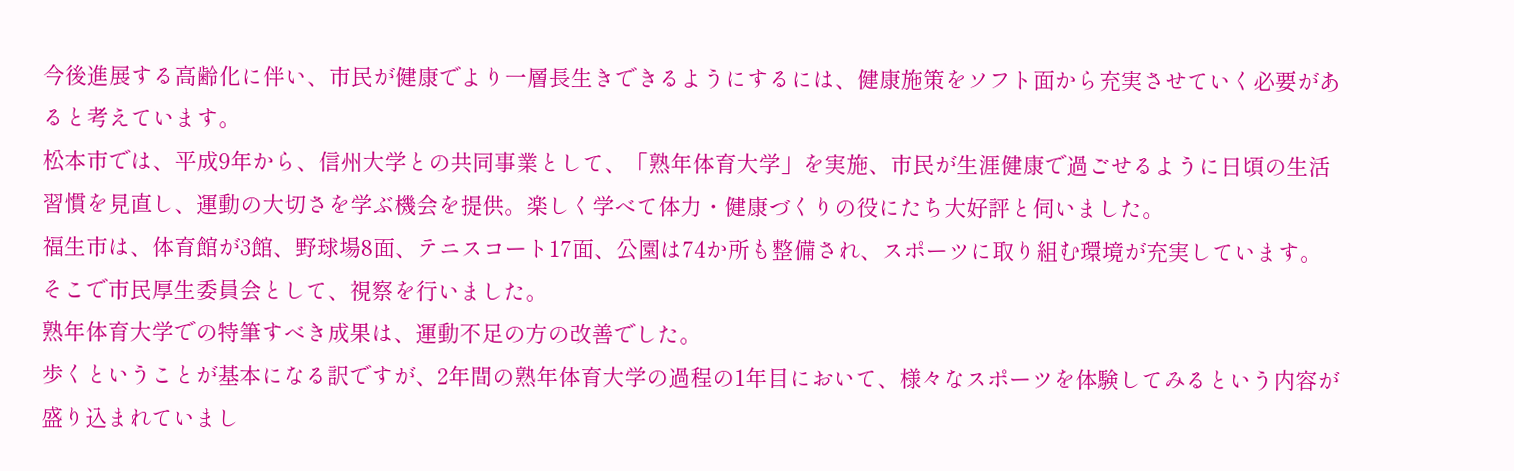今後進展する高齢化に伴い、市民が健康でより一層長生きできるようにするには、健康施策をソフト面から充実させていく必要があると考えています。
松本市では、平成9年から、信州大学との共同事業として、「熟年体育大学」を実施、市民が生涯健康で過ごせるように日頃の生活習慣を見直し、運動の大切さを学ぶ機会を提供。楽しく学べて体力・健康づくりの役にたち大好評と伺いました。
福生市は、体育館が3館、野球場8面、テニスコート17面、公園は74か所も整備され、スポーツに取り組む環境が充実しています。
そこで市民厚生委員会として、視察を行いました。
熟年体育大学での特筆すべき成果は、運動不足の方の改善でした。
歩くということが基本になる訳ですが、2年間の熟年体育大学の過程の1年目において、様々なスポーツを体験してみるという内容が盛り込まれていまし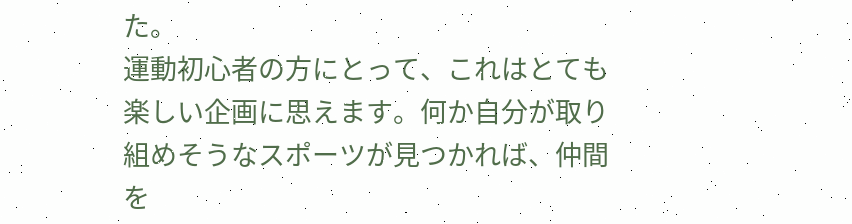た。
運動初心者の方にとって、これはとても楽しい企画に思えます。何か自分が取り組めそうなスポーツが見つかれば、仲間を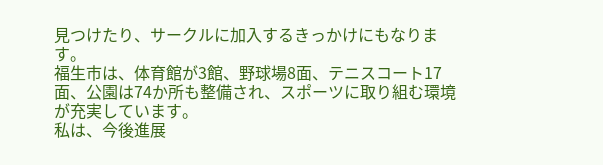見つけたり、サークルに加入するきっかけにもなります。
福生市は、体育館が3館、野球場8面、テニスコート17面、公園は74か所も整備され、スポーツに取り組む環境が充実しています。
私は、今後進展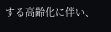する高齢化に伴い、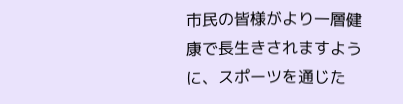市民の皆様がより一層健康で長生きされますように、スポーツを通じた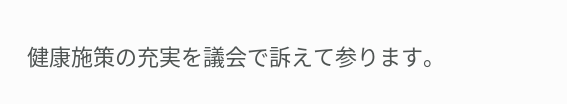健康施策の充実を議会で訴えて参ります。